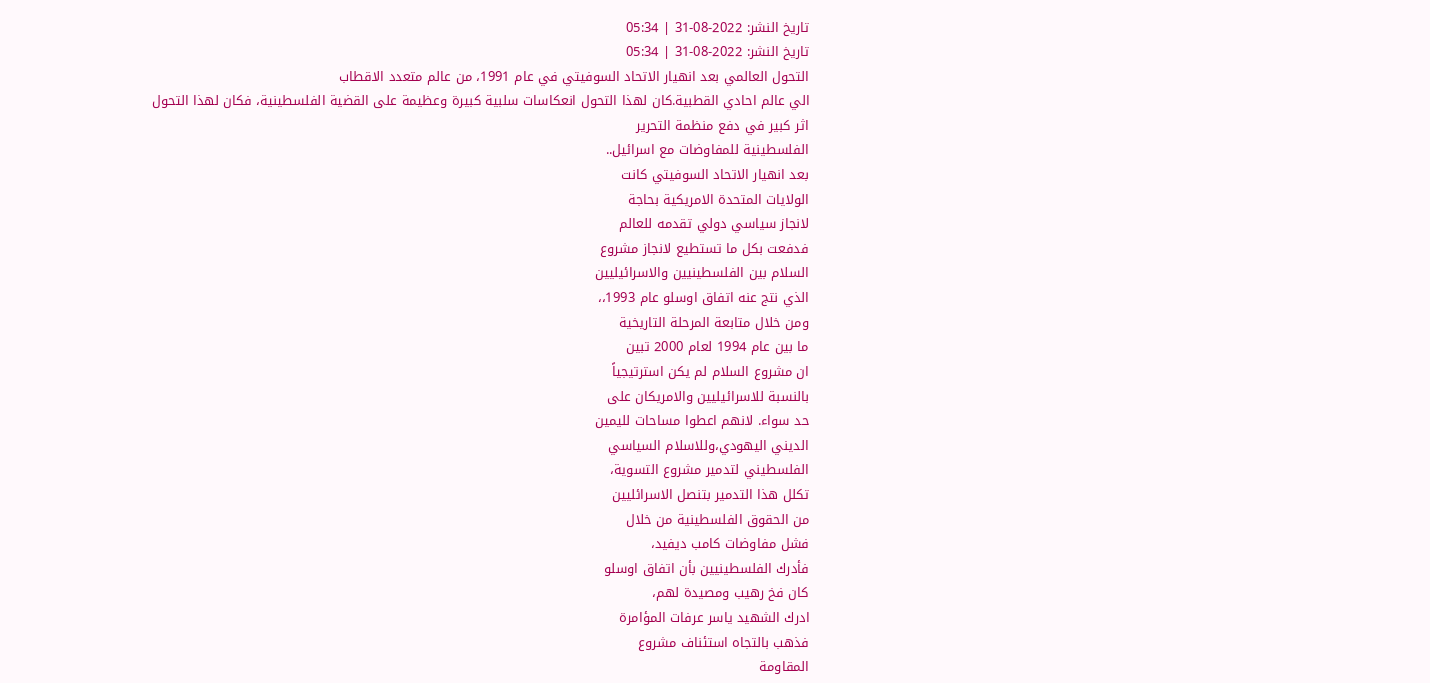تاريخ النشر: 2022-08-31 | 05:34
تاريخ النشر: 2022-08-31 | 05:34
التحول العالمي بعد انهيار الاتحاد السوفيتي في عام 1991، من عالم متعدد الاقطاب
الي عالم احادي القطبية.كان لهذا التحول انعكاسات سلبية كبيرة وعظيمة على القضية الفلسطينية، فكان لهذا التحول
اثر كبير في دفع منظمة التحرير
الفلسطينية للمفاوضات مع اسرائيل..
بعد انهيار الاتحاد السوفيتي كانت
الولايات المتحدة الامريكية بحاجة
لانجاز سياسي دولي تقدمه للعالم
فدفعت بكل ما تستطيع لانجاز مشروع
السلام بين الفلسطينيين والاسرائيليين
الذي نتج عنه اتفاق اوسلو عام 1993،،
ومن خلال متابعة المرحلة التاريخية
ما بين عام 1994 لعام 2000 تبين
ان مشروع السلام لم يكن استرتيجياً
بالنسبة للاسرائيليين والامريكان على
حد سواء. لانهم اعطوا مساحات لليمين
الديني اليهودي،وللاسلام السياسي
الفلسطيني لتدمير مشروع التسوية،
تكلل هذا التدمير بتنصل الاسرائليين
من الحقوق الفلسطينية من خلال
فشل مفاوضات كامب ديفيد،
فأدرك الفلسطينيين بأن اتفاق اوسلو
كان فخ رهيب ومصيدة لهم،
ادرك الشهيد ياسر عرفات المؤامرة
فذهب بالتجاه استئناف مشروع
المقاومة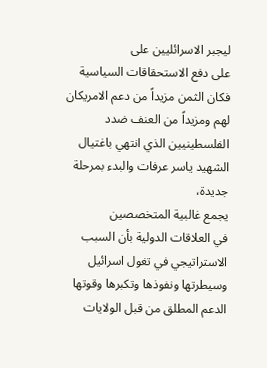ليجبر الاسرائليين على
على دفع الاستحقاقات السياسية
فكان الثمن مزيداً من دعم الامريكان
لهم ومزيداً من العنف ضدد
الفلسطينيين الذي انتهي باغتيال
الشهيد ياسر عرفات والبدء بمرحلة جديدة،
يجمع غالبية المتخصصين
في العلاقات الدولية بأن السبب
الاستراتيجي في تغول اسرائيل
وسيطرتها ونفوذها وتكبرها وقوتها الدعم المطلق من قبل الولايات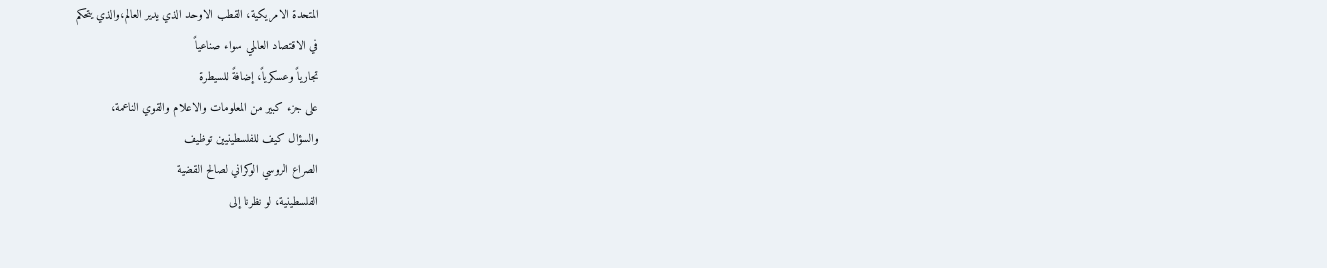المتحدة الامريكية، القطب الاوحد الذي يدير العالم،والذي يتحكم
في الاقتصاد العالمي سواء صناعياً
تجارياً وعسكرياً، إضافةً للسيطرة
على جزء كبير من المعلومات والاعلام والقوي الناعمة،
والسؤال كيف للفلسطينيين توظيف
الصراع الروسي الوكراني لصالح القضية
الفلسطينية، لو نظرنا إلى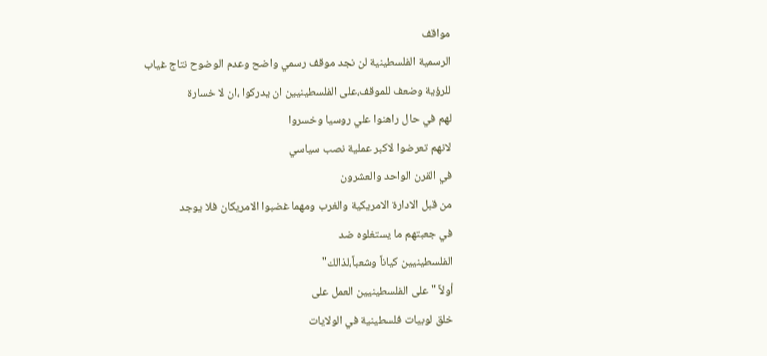مواقف
الرسمية الفلسطينية لن نجد موقف رسمي واضح وعدم الوضوح نتاج غياب
للرؤية وضعف للموقف،على الفلسطينيين ان يدركوا ،ان لا خسارة
لهم في حال راهنوا علي روسيا وخسروا
لانهم تعرضوا لاكبر عملية نصب سياسي
في القرن الواحد والعشرون
من قبل الادارة الامريكية والغرب ومهما غضبوا الامريكان فلا يوجد
في جعبتهم ما يستغلوه ضد
الفلسطينيين كياناً وشعباً،لذالك"
أولاً "على الفلسطينيين العمل على
خلق لوبيات فلسطينية في الولايات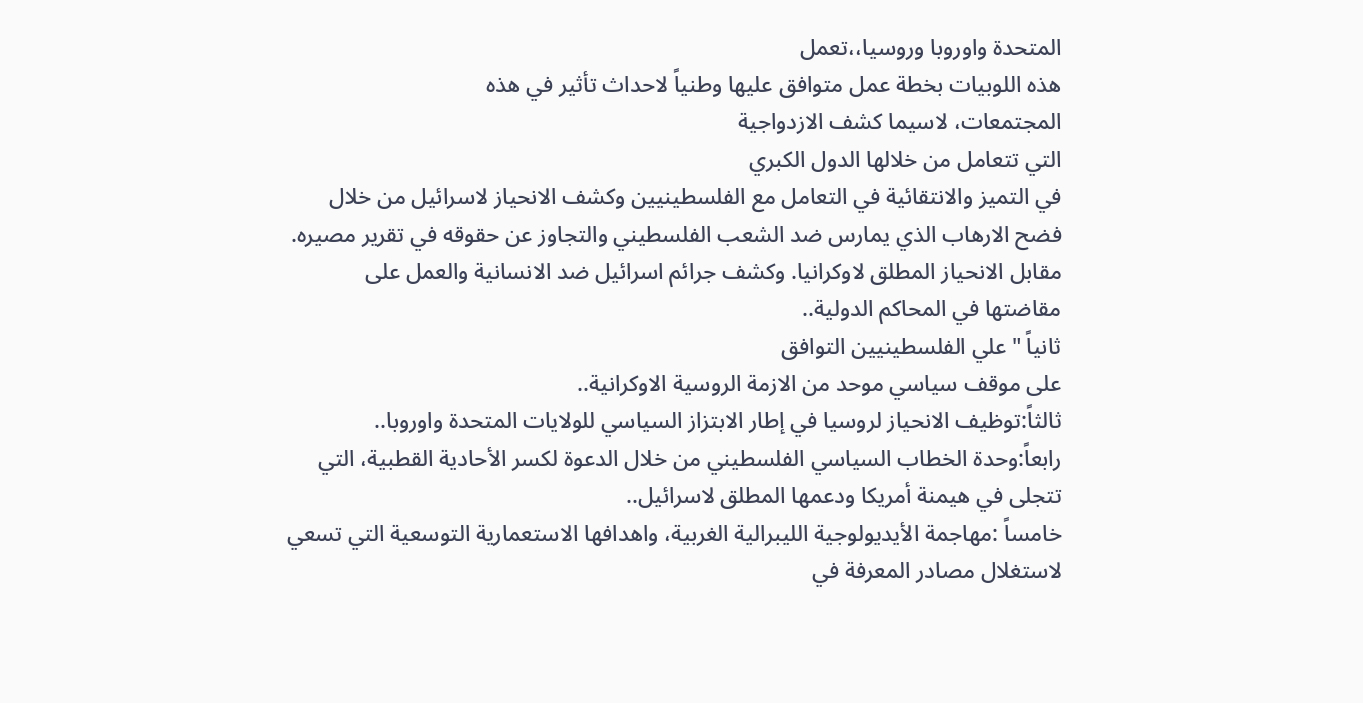المتحدة واوروبا وروسيا،،تعمل
هذه اللوبيات بخطة عمل متوافق عليها وطنياً لاحداث تأثير في هذه
المجتمعات، لاسيما كشف الازدواجية
التي تتعامل من خلالها الدول الكبري
في التميز والانتقائية في التعامل مع الفلسطينيين وكشف الانحياز لاسرائيل من خلال فضح الارهاب الذي يمارس ضد الشعب الفلسطيني والتجاوز عن حقوقه في تقرير مصيره. مقابل الانحياز المطلق لاوكرانيا. وكشف جرائم اسرائيل ضد الانسانية والعمل على
مقاضتها في المحاكم الدولية..
ثانياً "علي الفلسطينيين التوافق
على موقف سياسي موحد من الازمة الروسية الاوكرانية..
ثالثاً:توظيف الانحياز لروسيا في إطار الابتزاز السياسي للولايات المتحدة واوروبا..
رابعاً:وحدة الخطاب السياسي الفلسطيني من خلال الدعوة لكسر الأحادية القطبية، التي تتجلى في هيمنة أمريكا ودعمها المطلق لاسرائيل..
خامساً :مهاجمة الأيديولوجية الليبرالية الغربية، واهدافها الاستعمارية التوسعية التي تسعي لاستغلال مصادر المعرفة في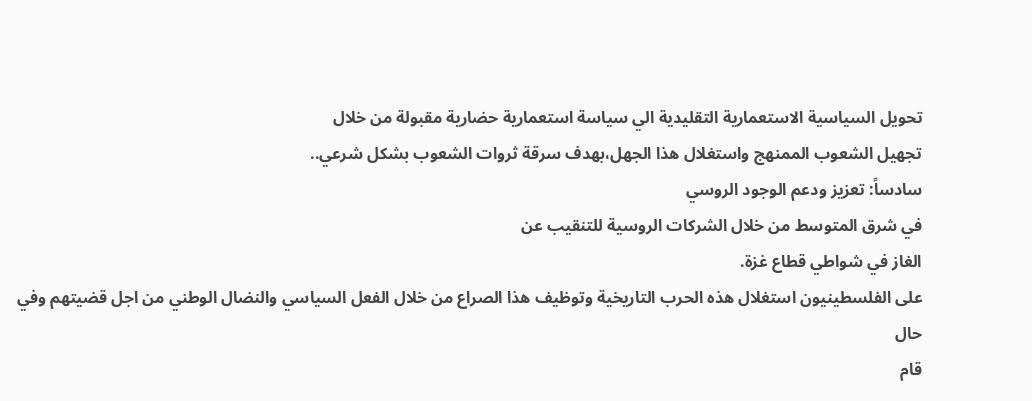تحويل السياسية الاستعمارية التقليدية الي سياسة استعمارية حضارية مقبولة من خلال
تجهيل الشعوب الممنهج واستغلال هذا الجهل،بهدف سرقة ثروات الشعوب بشكل شرعي..
سادساً: تعزيز ودعم الوجود الروسي
في شرق المتوسط من خلال الشركات الروسية للتنقيب عن
الغاز في شواطي قطاع غزة.
على الفلسطينيون استغلال هذه الحرب التاريخية وتوظيف هذا الصراع من خلال الفعل السياسي والنضال الوطني من اجل قضيتهم وفي حال
قام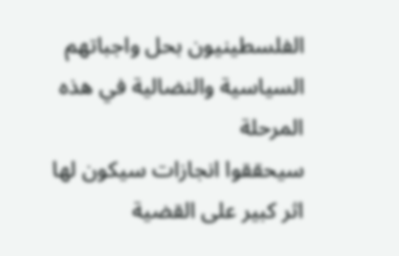الفلسطينيون بحل واجباتهم السياسية والنضالية في هذه المرحلة
سيحققوا انجازات سيكون لها اثر كبير على القضية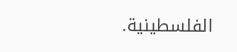الفلسطينية.